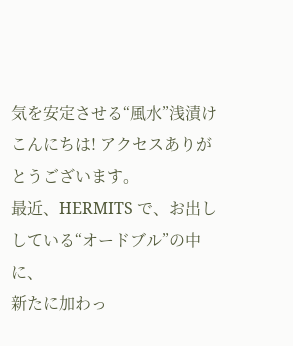気を安定させる“風水”浅漬け
こんにちは! アクセスありがとうございます。
最近、HERMITS で、お出ししている“オードブル”の中に、
新たに加わっ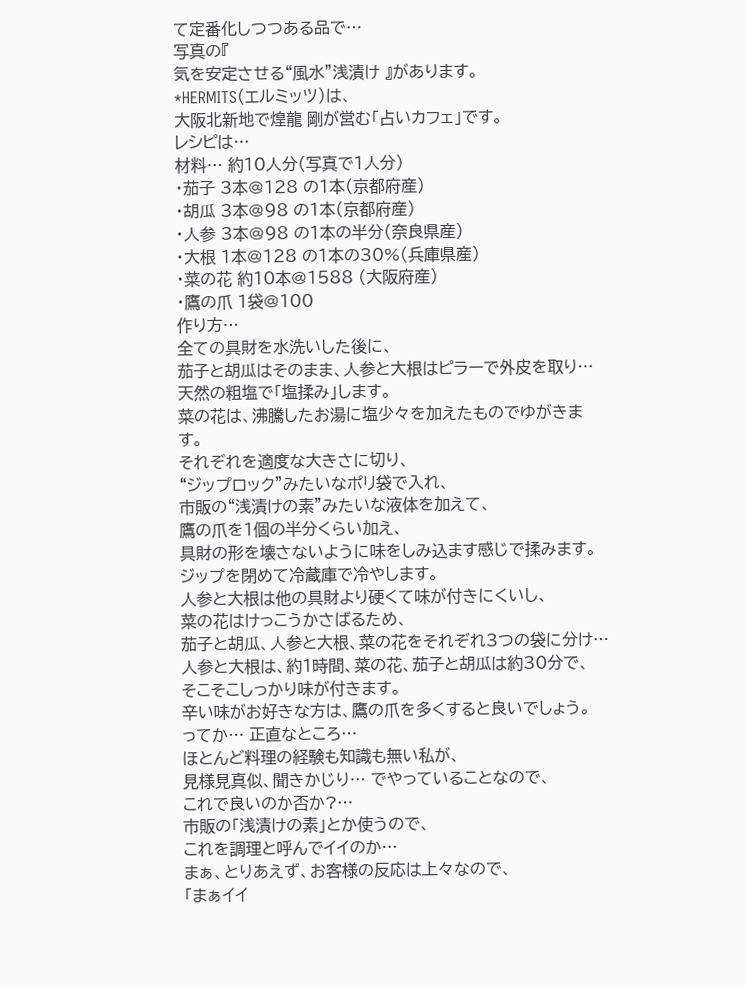て定番化しつつある品で…
写真の『
気を安定させる“風水”浅漬け 』があります。
*HERMITS(エルミッツ)は、
大阪北新地で煌龍 剛が営む「占いカフェ」です。
レシピは…
材料… 約10人分(写真で1人分)
・茄子 3本@128 の1本(京都府産)
・胡瓜 3本@98 の1本(京都府産)
・人参 3本@98 の1本の半分(奈良県産)
・大根 1本@128 の1本の30%(兵庫県産)
・菜の花 約10本@1588 (大阪府産)
・鷹の爪 1袋@100
作り方…
全ての具財を水洗いした後に、
茄子と胡瓜はそのまま、人参と大根はピラーで外皮を取り…
天然の粗塩で「塩揉み」します。
菜の花は、沸騰したお湯に塩少々を加えたものでゆがきます。
それぞれを適度な大きさに切り、
“ジップロック”みたいなポリ袋で入れ、
市販の“浅漬けの素”みたいな液体を加えて、
鷹の爪を1個の半分くらい加え、
具財の形を壊さないように味をしみ込ます感じで揉みます。
ジップを閉めて冷蔵庫で冷やします。
人参と大根は他の具財より硬くて味が付きにくいし、
菜の花はけっこうかさばるため、
茄子と胡瓜、人参と大根、菜の花をそれぞれ3つの袋に分け…
人参と大根は、約1時間、菜の花、茄子と胡瓜は約30分で、
そこそこしっかり味が付きます。
辛い味がお好きな方は、鷹の爪を多くすると良いでしょう。
ってか… 正直なところ…
ほとんど料理の経験も知識も無い私が、
見様見真似、聞きかじり… でやっていることなので、
これで良いのか否か?…
市販の「浅漬けの素」とか使うので、
これを調理と呼んでイイのか…
まぁ、とりあえず、お客様の反応は上々なので、
「まぁイイ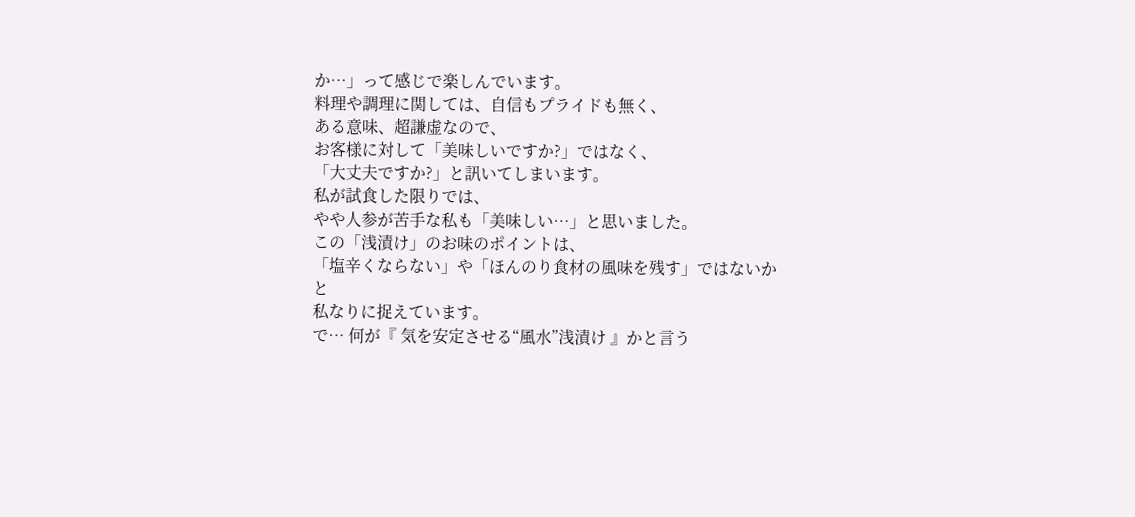か…」って感じで楽しんでいます。
料理や調理に関しては、自信もプライドも無く、
ある意味、超謙虚なので、
お客様に対して「美味しいですか?」ではなく、
「大丈夫ですか?」と訊いてしまいます。
私が試食した限りでは、
やや人参が苦手な私も「美味しい…」と思いました。
この「浅漬け」のお味のポイントは、
「塩辛くならない」や「ほんのり食材の風味を残す」ではないかと
私なりに捉えています。
で… 何が『 気を安定させる“風水”浅漬け 』かと言う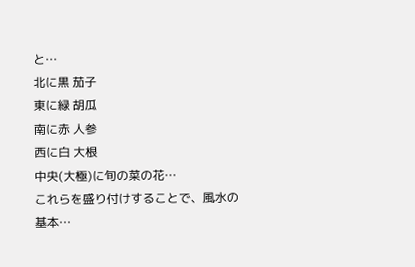と…
北に黒 茄子
東に緑 胡瓜
南に赤 人参
西に白 大根
中央(大極)に旬の菜の花…
これらを盛り付けすることで、風水の基本…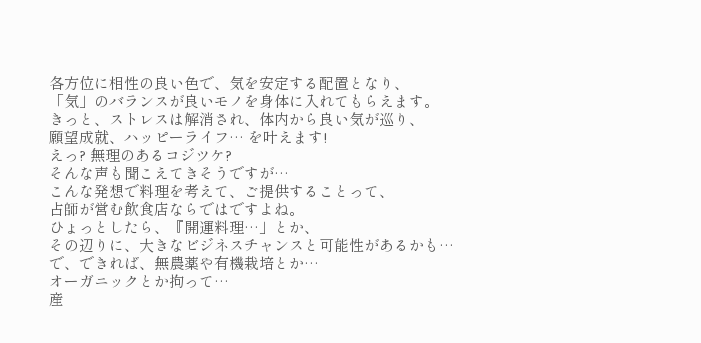各方位に相性の良い色で、気を安定する配置となり、
「気」のバランスが良いモノを身体に入れてもらえます。
きっと、ストレスは解消され、体内から良い気が巡り、
願望成就、ハッピーライフ… を叶えます!
えっ? 無理のあるコジツケ?
そんな声も聞こえてきそうですが…
こんな発想で料理を考えて、ご提供することって、
占師が営む飲食店ならではですよね。
ひょっとしたら、『開運料理…」とか、
その辺りに、大きなビジネスチャンスと可能性があるかも…
で、できれば、無農薬や有機栽培とか…
オーガニックとか拘って…
産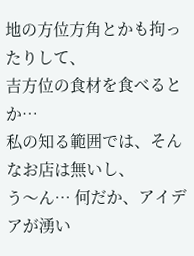地の方位方角とかも拘ったりして、
吉方位の食材を食べるとか…
私の知る範囲では、そんなお店は無いし、
う〜ん… 何だか、アイデアが湧い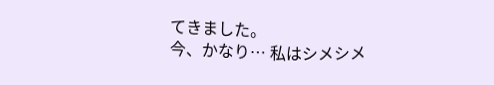てきました。
今、かなり… 私はシメシメ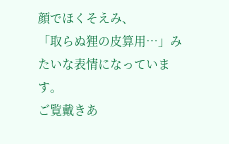顔でほくそえみ、
「取らぬ狸の皮算用…」みたいな表情になっています。
ご覧戴きあ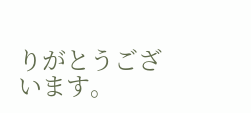りがとうございます。